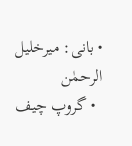• بانی: میرخلیل الرحمٰن
  • گروپ چیف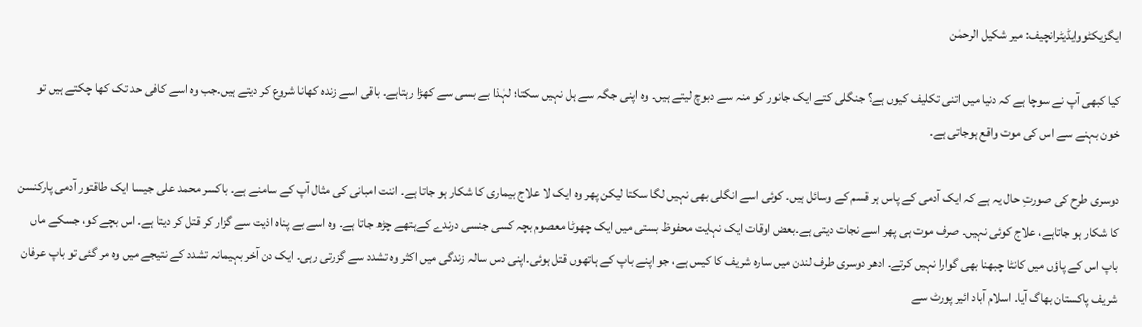ایگزیکٹووایڈیٹرانچیف: میر شکیل الرحمٰن

کیا کبھی آپ نے سوچا ہے کہ دنیا میں اتنی تکلیف کیوں ہے؟ جنگلی کتے ایک جانور کو منہ سے دبوچ لیتے ہیں۔ وہ اپنی جگہ سے ہل نہیں سکتا؛ لہٰذا بے بسی سے کھڑا رہتاہے۔ باقی اسے زندہ کھانا شروع کر دیتے ہیں۔جب وہ اسے کافی حد تک کھا چکتے ہیں تو خون بہنے سے اس کی موت واقع ہوجاتی ہے۔

دوسری طرح کی صورتِ حال یہ ہے کہ ایک آدمی کے پاس ہر قسم کے وسائل ہیں۔ کوئی اسے انگلی بھی نہیں لگا سکتا لیکن پھر وہ ایک لا علاج بیماری کا شکار ہو جاتا ہے۔ اننت امبانی کی مثال آپ کے سامنے ہے۔ باکسر محمد علی جیسا ایک طاقتور آدمی پارکنسن کا شکار ہو جاتاہے، علاج کوئی نہیں۔ صرف موت ہی پھر اسے نجات دیتی ہے۔بعض اوقات ایک نہایت محفوظ بستی میں ایک چھوٹا معصوم بچہ کسی جنسی درندے کےہتھے چڑھ جاتا ہے۔ وہ اسے بے پناہ اذیت سے گزار کر قتل کر دیتا ہے۔ اس بچے کو، جسکے ماں باپ اس کے پاؤں میں کانٹا چبھنا بھی گوارا نہیں کرتے۔ ادھر دوسری طرف لندن میں سارہ شریف کا کیس ہے، جو اپنے باپ کے ہاتھوں قتل ہوئی۔اپنی دس سالہ زندگی میں اکثر وہ تشدد سے گزرتی رہی۔ ایک دن آخر بہیمانہ تشدد کے نتیجے میں وہ مر گئی تو باپ عرفان شریف پاکستان بھاگ آیا۔ اسلام آباد ائیر پورٹ سے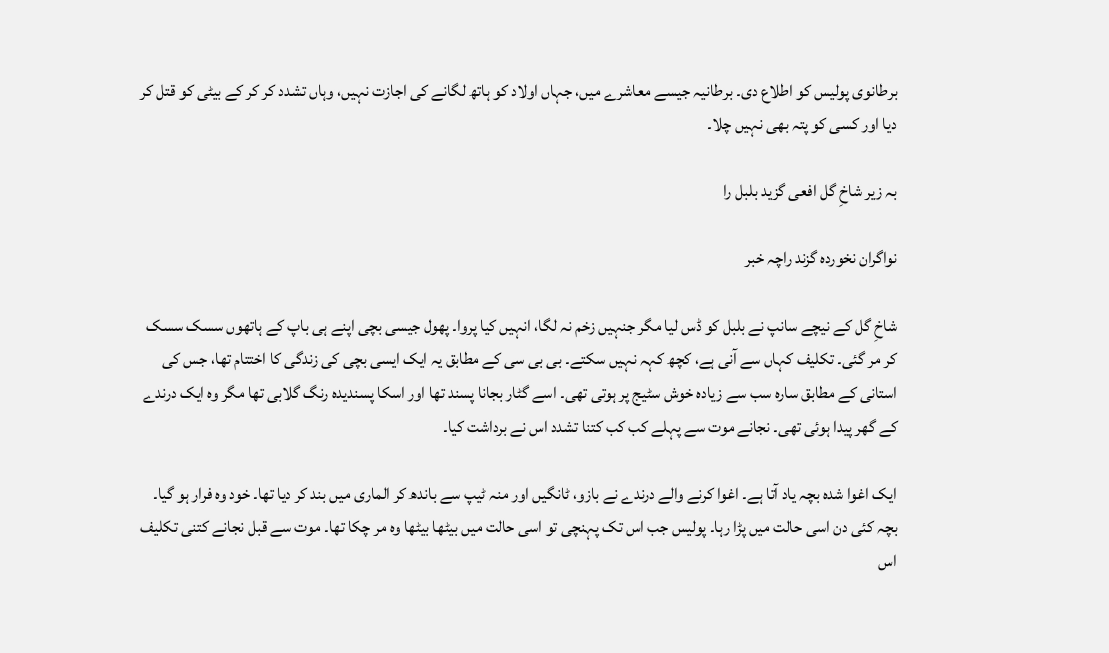برطانوی پولیس کو اطلاع دی۔ برطانیہ جیسے معاشرے میں، جہاں اولاد کو ہاتھ لگانے کی اجازت نہیں، وہاں تشدد کر کر کے بیٹی کو قتل کر دیا اور کسی کو پتہ بھی نہیں چلا۔

بہ زیر شاخِ گل افعی گزید بلبل را

نواگران نخوردہ گزند راچہ خبر

شاخِ گل کے نیچے سانپ نے بلبل کو ڈس لیا مگر جنہیں زخم نہ لگا، انہیں کیا پروا۔ پھول جیسی بچی اپنے ہی باپ کے ہاتھوں سسک سسک کر مر گئی۔ تکلیف کہاں سے آنی ہے، کچھ کہہ نہیں سکتے۔ بی بی سی کے مطابق یہ ایک ایسی بچی کی زندگی کا اختتام تھا، جس کی استانی کے مطابق سارہ سب سے زیادہ خوش سٹیج پر ہوتی تھی۔ اسے گٹار بجانا پسند تھا اور اسکا پسندیدہ رنگ گلابی تھا مگر وہ ایک درندے کے گھر پیدا ہوئی تھی۔ نجانے موت سے پہلے کب کب کتنا تشدد اس نے برداشت کیا۔

ایک اغوا شدہ بچہ یاد آتا ہے۔ اغوا کرنے والے درندے نے بازو، ٹانگیں اور منہ ٹیپ سے باندھ کر الماری میں بند کر دیا تھا۔ خود وہ فرار ہو گیا۔ بچہ کئی دن اسی حالت میں پڑا رہا۔ پولیس جب اس تک پہنچی تو اسی حالت میں بیٹھا بیٹھا وہ مر چکا تھا۔ موت سے قبل نجانے کتنی تکلیف اس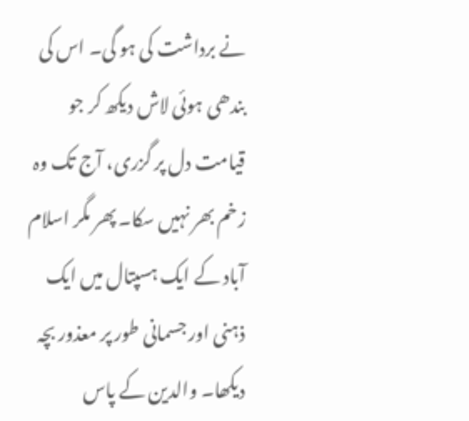نے برداشت کی ہو گی۔ اس کی بندھی ہوئی لاش دیکھ کر جو قیامت دل پر گزری، آج تک وہ زخم بھر نہیں سکا۔ پھر مگر اسلام آباد کے ایک ہسپتال میں ایک ذہنی اور جسمانی طور پر معذور بچہ دیکھا۔ والدین کے پاس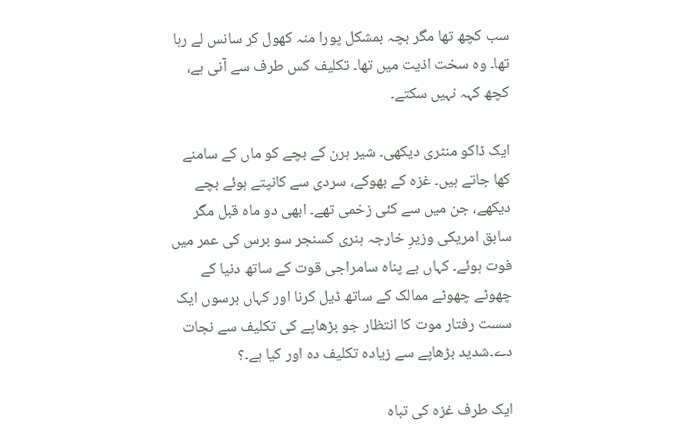سب کچھ تھا مگر بچہ بمشکل پورا منہ کھول کر سانس لے رہا تھا۔ وہ سخت اذیت میں تھا۔ تکلیف کس طرف سے آنی ہے، کچھ کہہ نہیں سکتے۔

ایک ڈاکو منٹری دیکھی۔ شیر ہرن کے بچے کو ماں کے سامنے کھا جاتے ہیں۔ غزہ کے بھوکے، سردی سے کانپتے ہوئے بچے دیکھے، جن میں سے کئی زخمی تھے۔ ابھی دو ماہ قبل مگر سابق امریکی وزیرِ خارجہ ہنری کسنجر سو برس کی عمر میں فوت ہوئے۔ کہاں بے پناہ سامراجی قوت کے ساتھ دنیا کے چھوٹے چھوٹے ممالک کے ساتھ ڈیل کرنا اور کہاں برسوں ایک سست رفتار موت کا انتظار جو بڑھاپے کی تکلیف سے نجات دے۔شدید بڑھاپے سے زیادہ تکلیف دہ اور کیا ہے۔؟

ایک طرف غزہ کی تباہ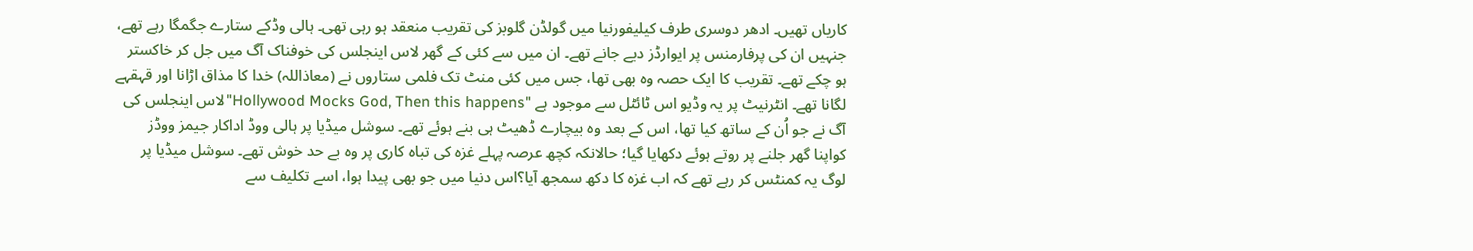کاریاں تھیں۔ ادھر دوسری طرف کیلیفورنیا میں گولڈن گلوبز کی تقریب منعقد ہو رہی تھی۔ ہالی وڈکے ستارے جگمگا رہے تھے، جنہیں ان کی پرفارمنس پر ایوارڈز دیے جانے تھے۔ ان میں سے کئی کے گھر لاس اینجلس کی خوفناک آگ میں جل کر خاکستر ہو چکے تھے۔ تقریب کا ایک حصہ وہ بھی تھا، جس میں کئی منٹ تک فلمی ستاروں نے (معاذاللہ) خدا کا مذاق اڑانا اور قہقہے لگانا تھے۔ انٹرنیٹ پر یہ وڈیو اس ٹائٹل سے موجود ہے "Hollywood Mocks God, Then this happens"لاس اینجلس کی آگ نے جو اُن کے ساتھ کیا تھا، اس کے بعد وہ بیچارے ڈھیٹ ہی بنے ہوئے تھے۔ سوشل میڈیا پر ہالی ووڈ اداکار جیمز ووڈز کواپنا گھر جلنے پر روتے ہوئے دکھایا گیا؛ حالانکہ کچھ عرصہ پہلے غزہ کی تباہ کاری پر وہ بے حد خوش تھے۔ سوشل میڈیا پر لوگ یہ کمنٹس کر رہے تھے کہ اب غزہ کا دکھ سمجھ آیا؟اس دنیا میں جو بھی پیدا ہوا، اسے تکلیف سے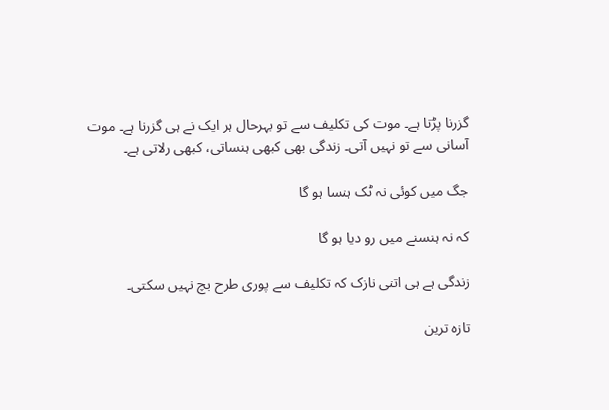گزرنا پڑتا ہے۔ موت کی تکلیف سے تو بہرحال ہر ایک نے ہی گزرنا ہے۔ موت آسانی سے تو نہیں آتی۔ زندگی بھی کبھی ہنساتی، کبھی رلاتی ہے۔

جگ میں کوئی نہ ٹک ہنسا ہو گا

کہ نہ ہنسنے میں رو دیا ہو گا

زندگی ہے ہی اتنی نازک کہ تکلیف سے پوری طرح بچ نہیں سکتی۔

تازہ ترین